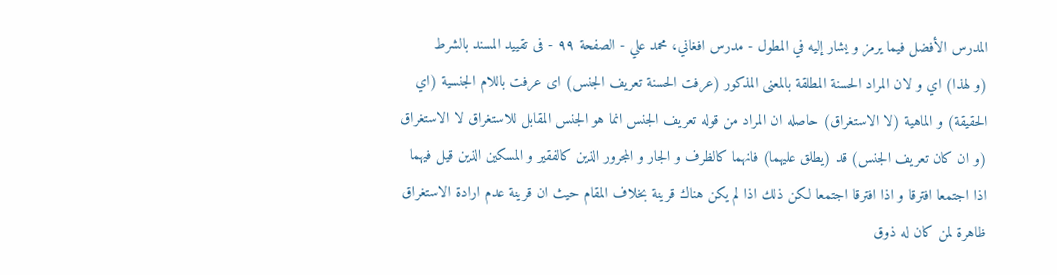المدرس الأفضل فيما يرمز و يشار إليه في المطول - مدرس افغاني، محمد علي - الصفحة ٩٩ - فى تقييد المسند بالشرط
(و لهذا) اي و لان المراد الحسنة المطلقة بالمعنى المذكور (عرفت الحسنة تعريف الجنس) اى عرفت باللام الجنسية (اي الحقيقة) و الماهية (لا الاستغراق) حاصله ان المراد من قوله تعريف الجنس انما هو الجنس المقابل للاستغراق لا الاستغراق (و ان كان تعريف الجنس) قد (يطلق عليهما) فانهما كالظرف و الجار و المجرور الذين كالفقير و المسكين الذين قيل فيهما اذا اجتمعا افترقا و اذا افترقا اجتمعا لكن ذلك اذا لم يكن هناك قرينة بخلاف المقام حيث ان قرينة عدم ارادة الاستغراق ظاهرة لمن كان له ذوق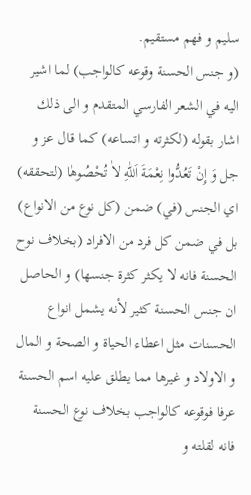سليم و فهم مستقيم.
(و جنس الحسنة وقوعه كالواجب) لما اشير اليه في الشعر الفارسي المتقدم و الى ذلك اشار بقوله (لكثرته و اتساعه) كما قال عز و جل وَ إِنْ تَعُدُّوا نِعْمَةَ اَللّٰهِ لاٰ تُحْصُوهٰا (لتحققه) اي الجنس (في) ضمن (كل نوع من الانواع) بل في ضمن كل فرد من الافراد (بخلاف نوح الحسنة فانه لا يكثر كثرة جنسها) و الحاصل ان جنس الحسنة كثير لأنه يشمل انواع الحسنات مثل اعطاء الحياة و الصحة و المال و الاولاد و غيرها مما يطلق عليه اسم الحسنة عرفا فوقوعه كالواجب بخلاف نوع الحسنة فانه لقلته و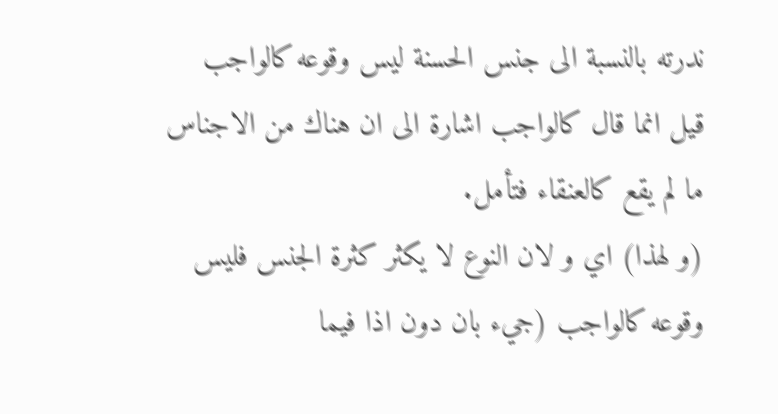ندرته بالنسبة الى جنس الحسنة ليس وقوعه كالواجب قيل انما قال كالواجب اشارة الى ان هناك من الاجناس ما لم يقع كالعنقاء فتأمل.
(و لهذا) اي و لان النوع لا يكثر كثرة الجنس فليس وقوعه كالواجب (جيء بان دون اذا فيما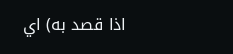اذا قصد به) اي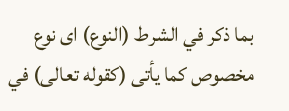بما ذكر في الشرط (النوع) اى نوع مخصوص كما يأتى (كقوله تعالى) في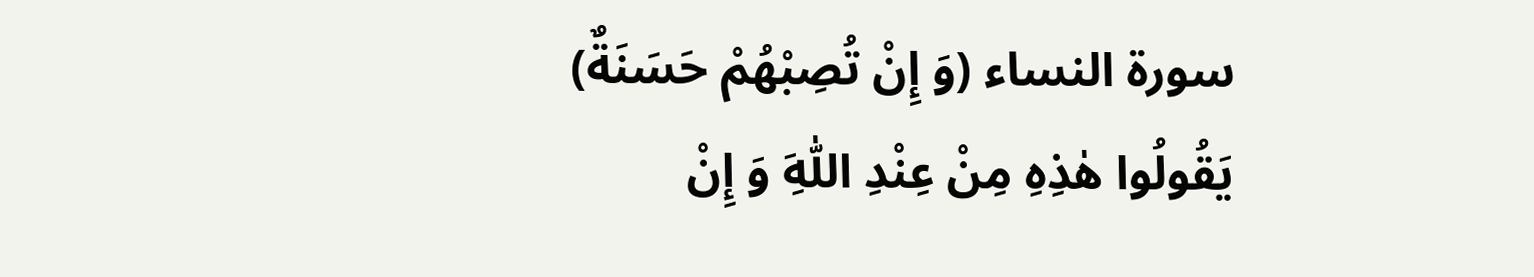سورة النساء (وَ إِنْ تُصِبْهُمْ حَسَنَةٌ) يَقُولُوا هٰذِهِ مِنْ عِنْدِ اَللّٰهِ وَ إِنْ